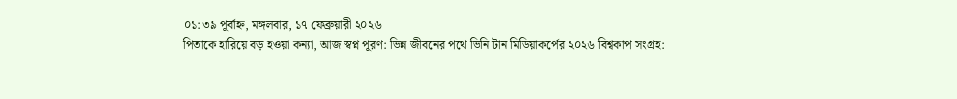০১:৩৯ পূর্বাহ্ন, মঙ্গলবার, ১৭ ফেব্রুয়ারী ২০২৬
পিতাকে হারিয়ে বড় হওয়া কন্যা, আজ স্বপ্ন পূরণ: ভিন্ন জীবনের পথে ভিনি টান মিডিয়াকর্পের ২০২৬ বিশ্বকাপ সংগ্রহ: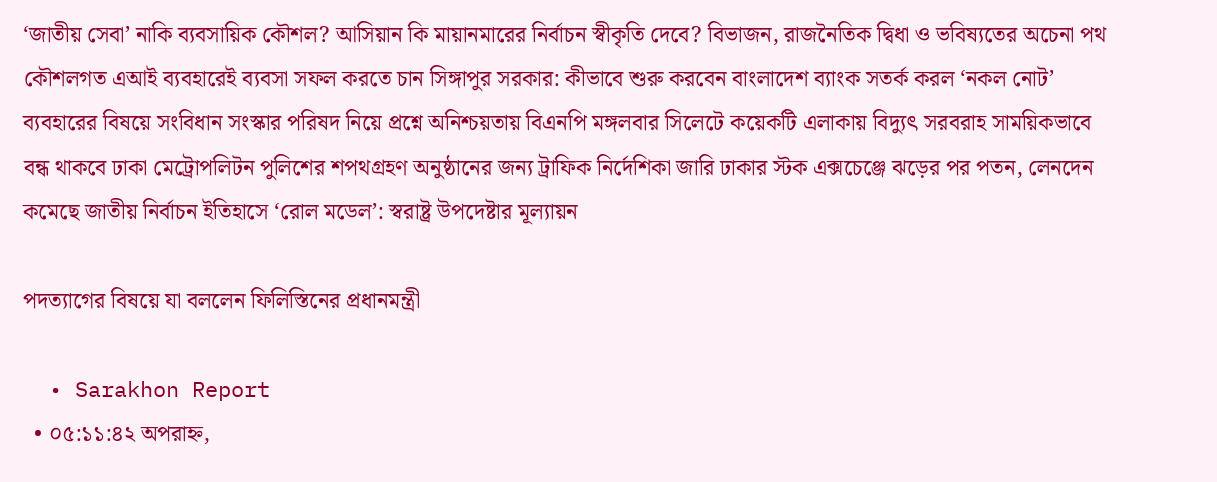‘জাতীয় সেবা’ নাকি ব্যবসায়িক কৌশল? আসিয়ান কি মায়ানমারের নির্বাচন স্বীকৃতি দেবে? বিভাজন, রাজনৈতিক দ্বিধা ও ভবিষ্যতের অচেনা পথ কৌশলগত এআই ব্যবহারেই ব্যবসা সফল করতে চান সিঙ্গাপুর সরকার: কীভাবে শুরু করবেন বাংলাদেশ ব্যাংক সতর্ক করল ‘নকল নোট’ ব্যবহারের বিষয়ে সংবিধান সংস্কার পরিষদ নিয়ে প্রশ্নে অনিশ্চয়তায় বিএনপি মঙ্গলবার সিলেটে কয়েকটি এলাকায় বিদ্যুৎ সরবরাহ সাময়িকভাবে বন্ধ থাকবে ঢাকা মেট্রোপলিটন পুলিশের শপথগ্রহণ অনুষ্ঠানের জন্য ট্রাফিক নির্দেশিকা জারি ঢাকার স্টক এক্সচেঞ্জে ঝড়ের পর পতন, লেনদেন কমেছে জাতীয় নির্বাচন ইতিহাসে ‘রোল মডেল’: স্বরাষ্ট্র উপদেষ্টার মূল্যায়ন

পদত্যাগের বিষয়ে যা বললেন ফিলিস্তিনের প্রধানমন্ত্রী

  • Sarakhon Report
  • ০৫:১১:৪২ অপরাহ্ন,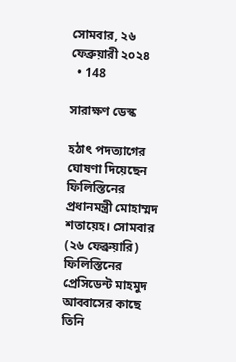সোমবার, ২৬ ফেব্রুয়ারী ২০২৪
  • 148

সারাক্ষণ ডেস্ক

হঠাৎ পদত্যাগের ঘোষণা দিয়েছেন ফিলিস্তিনের প্রধানমন্ত্রী মোহাম্মদ শতায়েহ। সোমবার (২৬ ফেব্রুয়ারি) ফিলিস্তিনের প্রেসিডেন্ট মাহমুদ আব্বাসের কাছে তিনি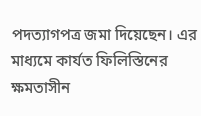পদত্যাগপত্র জমা দিয়েছেন। এর মাধ্যমে কার্যত ফিলিস্তিনের ক্ষমতাসীন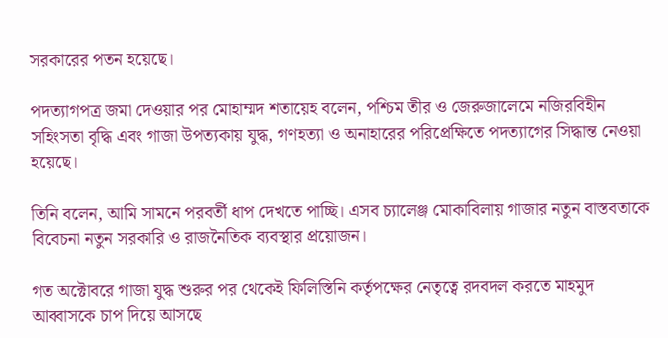সরকারের পতন হয়েছে।

পদত্যাগপত্র জমা দেওয়ার পর মোহাম্মদ শতায়েহ বলেন, পশ্চিম তীর ও জেরুজালেমে নজিরবিহীন সহিংসতা বৃদ্ধি এবং গাজা উপত্যকায় যুদ্ধ, গণহত্যা ও অনাহারের পরিপ্রেক্ষিতে পদত্যাগের সিদ্ধান্ত নেওয়া হয়েছে।

তিনি বলেন, আমি সামনে পরবর্তী ধাপ দেখতে পাচ্ছি। এসব চ্যালেঞ্জ মোকাবিলায় গাজার নতুন বাস্তবতাকে বিবেচনা নতুন সরকারি ও রাজনৈতিক ব্যবস্থার প্রয়োজন।

গত অক্টোবরে গাজা যুদ্ধ শুরুর পর থেকেই ফিলিস্তিনি কর্তৃপক্ষের নেতৃত্বে রদবদল করতে মাহমুদ আব্বাসকে চাপ দিয়ে আসছে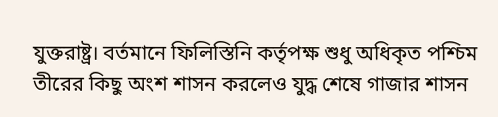যুক্তরাষ্ট্র। বর্তমানে ফিলিস্তিনি কর্তৃপক্ষ শুধু অধিকৃত পশ্চিম তীরের কিছু অংশ শাসন করলেও যুদ্ধ শেষে গাজার শাসন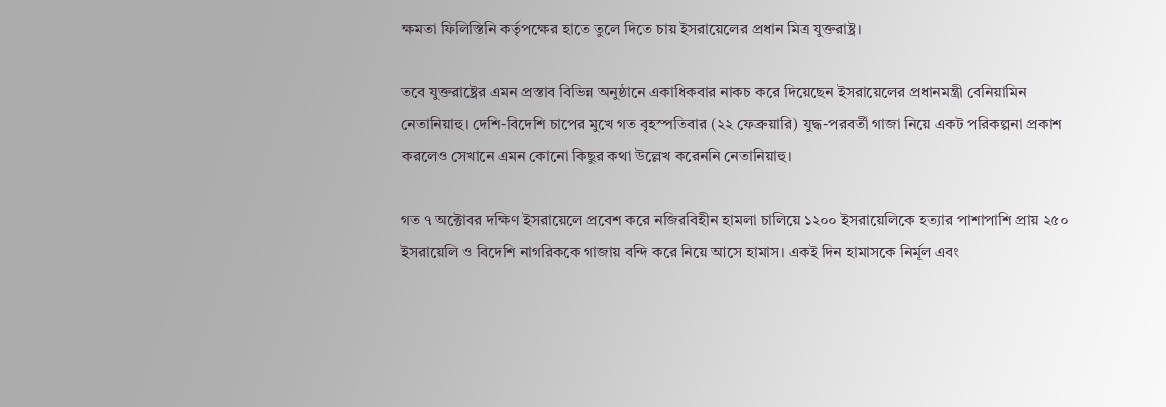ক্ষমতা ফিলিস্তিনি কর্তৃপক্ষের হাতে তুলে দিতে চায় ইসরায়েলের প্রধান মিত্র যুক্তরাষ্ট্র।

তবে যুক্তরাষ্ট্রের এমন প্রস্তাব বিভিন্ন অনুষ্ঠানে একাধিকবার নাকচ করে দিয়েছেন ইসরায়েলের প্রধানমন্ত্রী বেনিয়ামিন নেতানিয়াহু। দেশি-বিদেশি চাপের মুখে গত বৃহস্পতিবার (২২ ফেব্রুয়ারি) যুদ্ধ-পরবর্তী গাজা নিয়ে একট পরিকল্পনা প্রকাশ করলেও সেখানে এমন কোনো কিছুর কথা উল্লেখ করেননি নেতানিয়াহু।

গত ৭ অক্টোবর দক্ষিণ ইসরায়েলে প্রবেশ করে নজিরবিহীন হামলা চালিয়ে ১২০০ ইসরায়েলিকে হত্যার পাশাপাশি প্রায় ২৫০ ইসরায়েলি ও বিদেশি নাগরিককে গাজায় বন্দি করে নিয়ে আসে হামাস। একই দিন হামাসকে নির্মূল এবং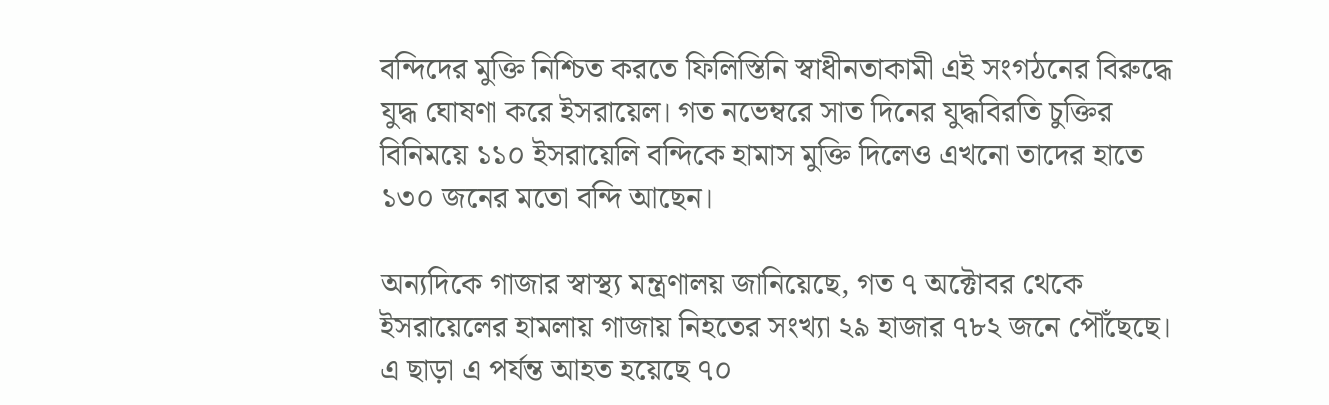বন্দিদের মুক্তি নিশ্চিত করতে ফিলিস্তিনি স্বাধীনতাকামী এই সংগঠনের বিরুদ্ধে যুদ্ধ ঘোষণা করে ইসরায়েল। গত নভেম্বরে সাত দিনের যুদ্ধবিরতি চুক্তির বিনিময়ে ১১০ ইসরায়েলি বন্দিকে হামাস মুক্তি দিলেও এখনো তাদের হাতে ১৩০ জনের মতো বন্দি আছেন।

অন্যদিকে গাজার স্বাস্থ্য মন্ত্রণালয় জানিয়েছে, গত ৭ অক্টোবর থেকে ইসরায়েলের হামলায় গাজায় নিহতের সংখ্যা ২৯ হাজার ৭৮২ জনে পৌঁছেছে। এ ছাড়া এ পর্যন্ত আহত হয়েছে ৭০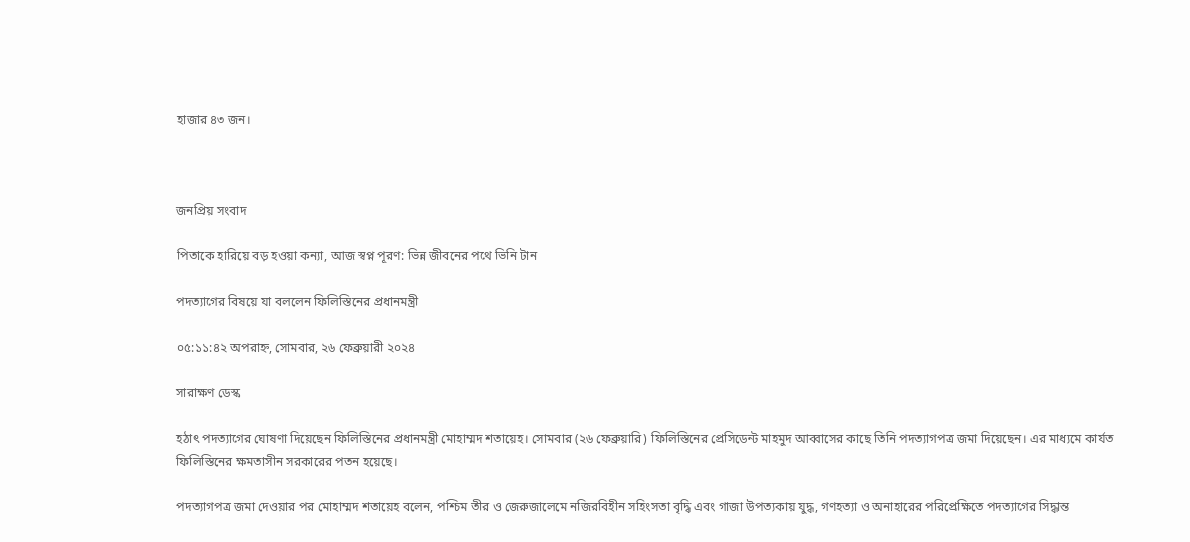হাজার ৪৩ জন।



জনপ্রিয় সংবাদ

পিতাকে হারিয়ে বড় হওয়া কন্যা, আজ স্বপ্ন পূরণ: ভিন্ন জীবনের পথে ভিনি টান

পদত্যাগের বিষয়ে যা বললেন ফিলিস্তিনের প্রধানমন্ত্রী

০৫:১১:৪২ অপরাহ্ন, সোমবার, ২৬ ফেব্রুয়ারী ২০২৪

সারাক্ষণ ডেস্ক

হঠাৎ পদত্যাগের ঘোষণা দিয়েছেন ফিলিস্তিনের প্রধানমন্ত্রী মোহাম্মদ শতায়েহ। সোমবার (২৬ ফেব্রুয়ারি) ফিলিস্তিনের প্রেসিডেন্ট মাহমুদ আব্বাসের কাছে তিনি পদত্যাগপত্র জমা দিয়েছেন। এর মাধ্যমে কার্যত ফিলিস্তিনের ক্ষমতাসীন সরকারের পতন হয়েছে।

পদত্যাগপত্র জমা দেওয়ার পর মোহাম্মদ শতায়েহ বলেন, পশ্চিম তীর ও জেরুজালেমে নজিরবিহীন সহিংসতা বৃদ্ধি এবং গাজা উপত্যকায় যুদ্ধ, গণহত্যা ও অনাহারের পরিপ্রেক্ষিতে পদত্যাগের সিদ্ধান্ত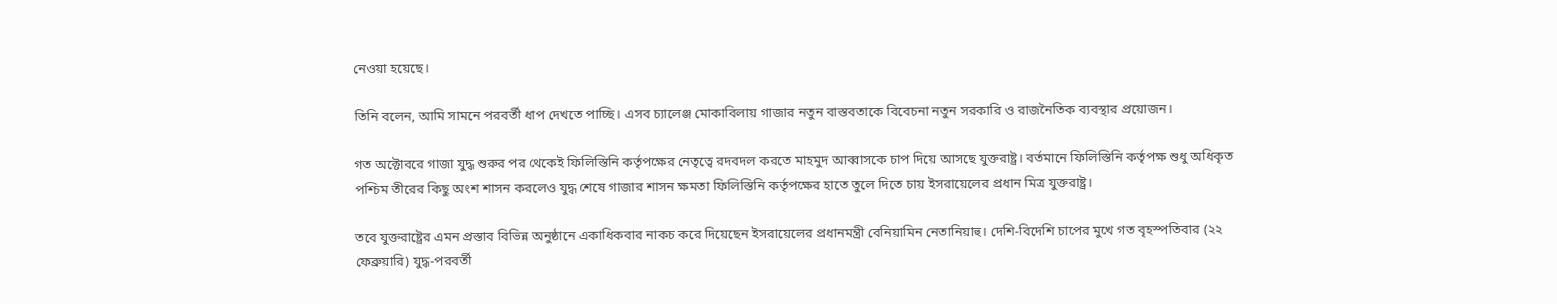নেওয়া হয়েছে।

তিনি বলেন, আমি সামনে পরবর্তী ধাপ দেখতে পাচ্ছি। এসব চ্যালেঞ্জ মোকাবিলায় গাজার নতুন বাস্তবতাকে বিবেচনা নতুন সরকারি ও রাজনৈতিক ব্যবস্থার প্রয়োজন।

গত অক্টোবরে গাজা যুদ্ধ শুরুর পর থেকেই ফিলিস্তিনি কর্তৃপক্ষের নেতৃত্বে রদবদল করতে মাহমুদ আব্বাসকে চাপ দিয়ে আসছে যুক্তরাষ্ট্র। বর্তমানে ফিলিস্তিনি কর্তৃপক্ষ শুধু অধিকৃত পশ্চিম তীরের কিছু অংশ শাসন করলেও যুদ্ধ শেষে গাজার শাসন ক্ষমতা ফিলিস্তিনি কর্তৃপক্ষের হাতে তুলে দিতে চায় ইসরায়েলের প্রধান মিত্র যুক্তরাষ্ট্র।

তবে যুক্তরাষ্ট্রের এমন প্রস্তাব বিভিন্ন অনুষ্ঠানে একাধিকবার নাকচ করে দিয়েছেন ইসরায়েলের প্রধানমন্ত্রী বেনিয়ামিন নেতানিয়াহু। দেশি-বিদেশি চাপের মুখে গত বৃহস্পতিবার (২২ ফেব্রুয়ারি) যুদ্ধ-পরবর্তী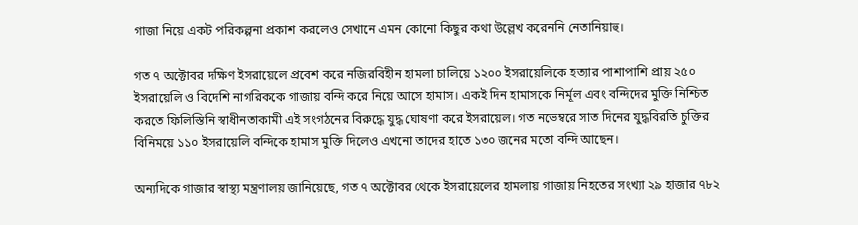গাজা নিয়ে একট পরিকল্পনা প্রকাশ করলেও সেখানে এমন কোনো কিছুর কথা উল্লেখ করেননি নেতানিয়াহু।

গত ৭ অক্টোবর দক্ষিণ ইসরায়েলে প্রবেশ করে নজিরবিহীন হামলা চালিয়ে ১২০০ ইসরায়েলিকে হত্যার পাশাপাশি প্রায় ২৫০ ইসরায়েলি ও বিদেশি নাগরিককে গাজায় বন্দি করে নিয়ে আসে হামাস। একই দিন হামাসকে নির্মূল এবং বন্দিদের মুক্তি নিশ্চিত করতে ফিলিস্তিনি স্বাধীনতাকামী এই সংগঠনের বিরুদ্ধে যুদ্ধ ঘোষণা করে ইসরায়েল। গত নভেম্বরে সাত দিনের যুদ্ধবিরতি চুক্তির বিনিময়ে ১১০ ইসরায়েলি বন্দিকে হামাস মুক্তি দিলেও এখনো তাদের হাতে ১৩০ জনের মতো বন্দি আছেন।

অন্যদিকে গাজার স্বাস্থ্য মন্ত্রণালয় জানিয়েছে, গত ৭ অক্টোবর থেকে ইসরায়েলের হামলায় গাজায় নিহতের সংখ্যা ২৯ হাজার ৭৮২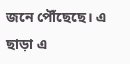জনে পৌঁছেছে। এ ছাড়া এ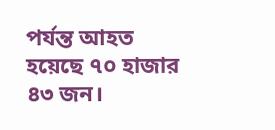পর্যন্ত আহত হয়েছে ৭০ হাজার ৪৩ জন।